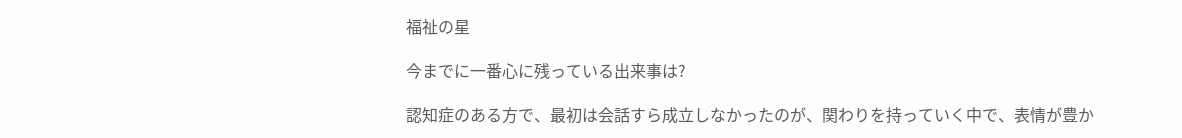福祉の星

今までに一番心に残っている出来事は?

認知症のある方で、最初は会話すら成立しなかったのが、関わりを持っていく中で、表情が豊か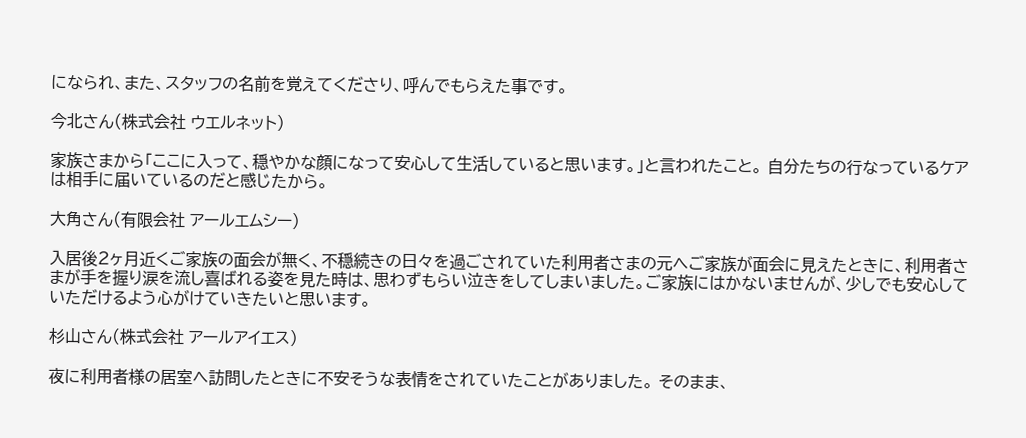になられ、また、スタッフの名前を覚えてくださり、呼んでもらえた事です。

今北さん(株式会社 ウエルネット)

家族さまから「ここに入って、穏やかな顔になって安心して生活していると思います。」と言われたこと。 自分たちの行なっているケアは相手に届いているのだと感じたから。

大角さん(有限会社 アールエムシー)

入居後2ヶ月近くご家族の面会が無く、不穏続きの日々を過ごされていた利用者さまの元へご家族が面会に見えたときに、利用者さまが手を握り涙を流し喜ばれる姿を見た時は、思わずもらい泣きをしてしまいました。ご家族にはかないませんが、少しでも安心していただけるよう心がけていきたいと思います。

杉山さん(株式会社 アールアイエス)

夜に利用者様の居室へ訪問したときに不安そうな表情をされていたことがありました。 そのまま、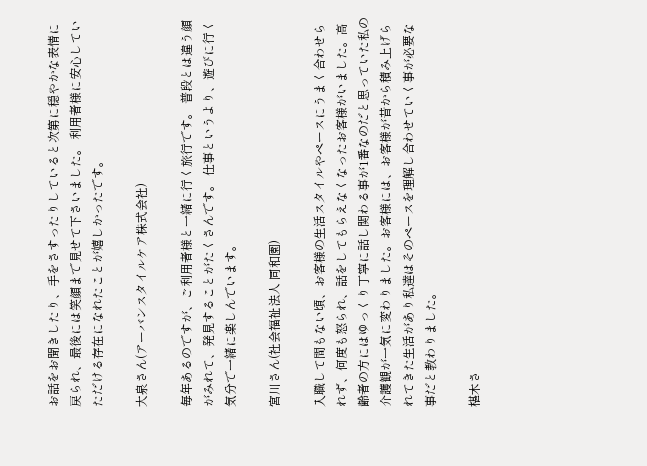お話をお聞きしたり、手をさすったりしていると次第に穏やかな表情に戻られ、最後には笑顔まで見せて下さいました。 利用者様に安心していただける存在になれたことが嬉しかったです。

大泉さん(アーバンスタイルケア株式会社)

毎年あるのですが、ご利用者様と一緒に行く旅行です。 普段とは違う顔がみれて、発見することがたくさんです。 仕事というより、遊びに行く気分で一緒に楽しんでいます。

宮川さん(社会福祉法人 同和園)

入職して間もない頃、お客様の生活スタイルやペースにうまく合わせられず、何度も怒られ、話をしてもらえなくなったお客様がいました。高齢者の方にはゆっくり丁寧に話し関わる事が1番なのだと思っていた私の介護観が一気に変わりました。お客様には、お客様が昔から積み上げられてきた生活があり私達はそのペースを理解し合わせていく事が必要な事だと教わりました。

椹木さ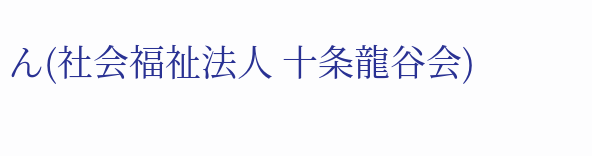ん(社会福祉法人 十条龍谷会)